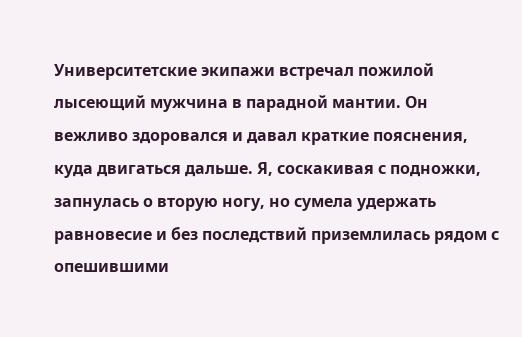Университетские экипажи встречал пожилой лысеющий мужчина в парадной мантии. Он вежливо здоровался и давал краткие пояснения, куда двигаться дальше. Я, соскакивая с подножки, запнулась о вторую ногу, но сумела удержать равновесие и без последствий приземлилась рядом с опешившими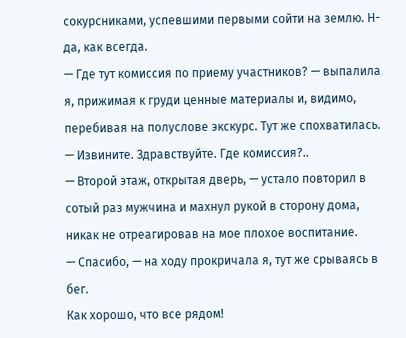сокурсниками, успевшими первыми сойти на землю. Н-да, как всегда.
— Где тут комиссия по приему участников? — выпалила я, прижимая к груди ценные материалы и, видимо, перебивая на полуслове экскурс. Тут же спохватилась. — Извините. Здравствуйте. Где комиссия?..
— Второй этаж, открытая дверь, — устало повторил в сотый раз мужчина и махнул рукой в сторону дома, никак не отреагировав на мое плохое воспитание.
— Спасибо, — на ходу прокричала я, тут же срываясь в бег.
Как хорошо, что все рядом!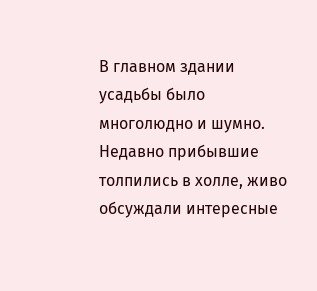В главном здании усадьбы было многолюдно и шумно. Недавно прибывшие толпились в холле, живо обсуждали интересные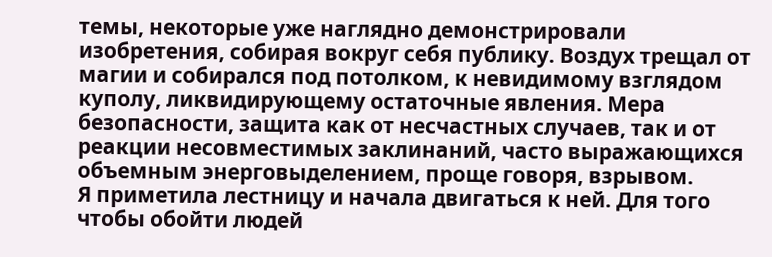темы, некоторые уже наглядно демонстрировали изобретения, собирая вокруг себя публику. Воздух трещал от магии и собирался под потолком, к невидимому взглядом куполу, ликвидирующему остаточные явления. Мера безопасности, защита как от несчастных случаев, так и от реакции несовместимых заклинаний, часто выражающихся объемным энерговыделением, проще говоря, взрывом.
Я приметила лестницу и начала двигаться к ней. Для того чтобы обойти людей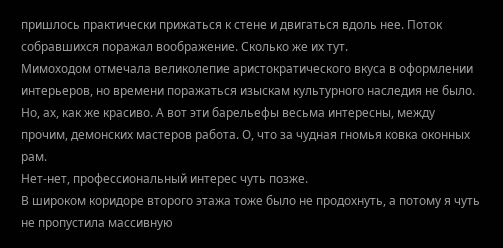пришлось практически прижаться к стене и двигаться вдоль нее. Поток собравшихся поражал воображение. Сколько же их тут.
Мимоходом отмечала великолепие аристократического вкуса в оформлении интерьеров, но времени поражаться изыскам культурного наследия не было. Но, ах, как же красиво. А вот эти барельефы весьма интересны, между прочим, демонских мастеров работа. О, что за чудная гномья ковка оконных рам.
Нет-нет, профессиональный интерес чуть позже.
В широком коридоре второго этажа тоже было не продохнуть, а потому я чуть не пропустила массивную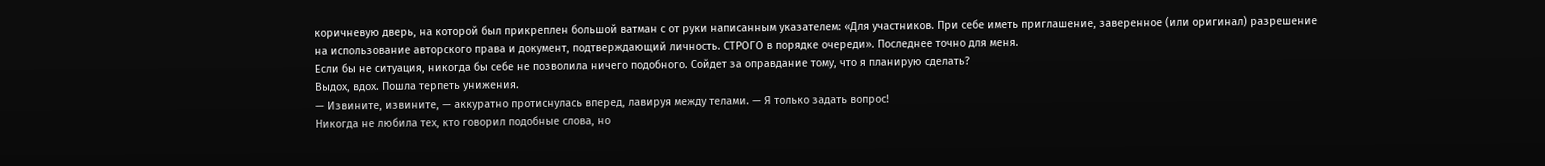коричневую дверь, на которой был прикреплен большой ватман с от руки написанным указателем: «Для участников. При себе иметь приглашение, заверенное (или оригинал) разрешение на использование авторского права и документ, подтверждающий личность. СТРОГО в порядке очереди». Последнее точно для меня.
Если бы не ситуация, никогда бы себе не позволила ничего подобного. Сойдет за оправдание тому, что я планирую сделать?
Выдох, вдох. Пошла терпеть унижения.
— Извините, извините, — аккуратно протиснулась вперед, лавируя между телами. — Я только задать вопрос!
Никогда не любила тех, кто говорил подобные слова, но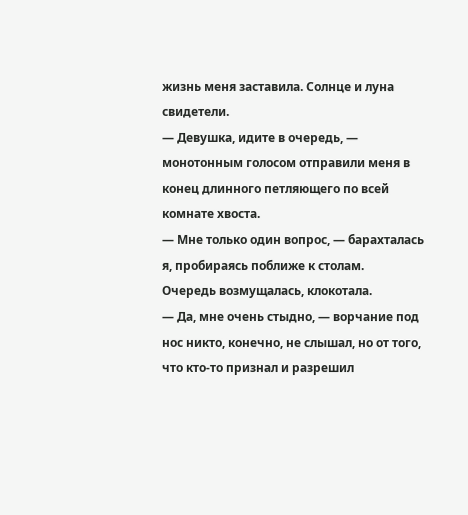жизнь меня заставила. Солнце и луна свидетели.
— Девушка, идите в очередь, — монотонным голосом отправили меня в конец длинного петляющего по всей комнате хвоста.
— Мне только один вопрос, — барахталась я, пробираясь поближе к столам.
Очередь возмущалась, клокотала.
— Да, мне очень стыдно, — ворчание под нос никто, конечно, не слышал, но от того, что кто-то признал и разрешил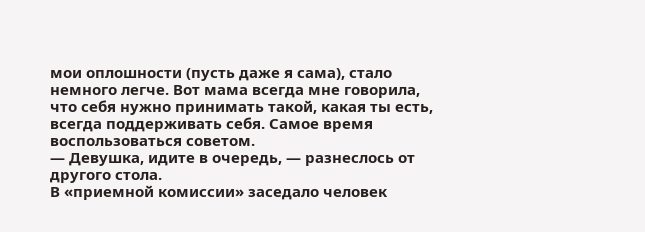мои оплошности (пусть даже я сама), стало немного легче. Вот мама всегда мне говорила, что себя нужно принимать такой, какая ты есть, всегда поддерживать себя. Самое время воспользоваться советом.
— Девушка, идите в очередь, — разнеслось от другого стола.
В «приемной комиссии» заседало человек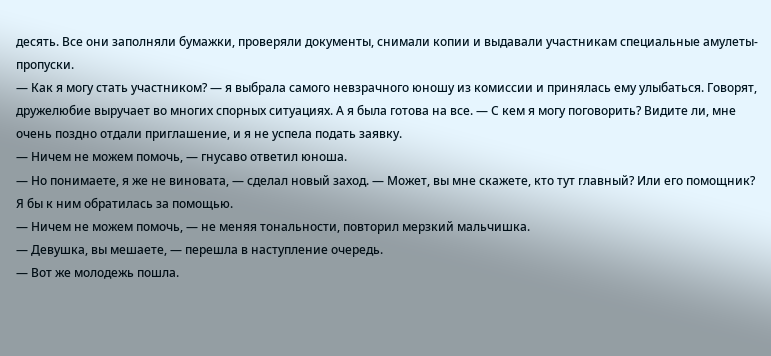десять. Все они заполняли бумажки, проверяли документы, снимали копии и выдавали участникам специальные амулеты-пропуски.
— Как я могу стать участником? — я выбрала самого невзрачного юношу из комиссии и принялась ему улыбаться. Говорят, дружелюбие выручает во многих спорных ситуациях. А я была готова на все. — С кем я могу поговорить? Видите ли, мне очень поздно отдали приглашение, и я не успела подать заявку.
— Ничем не можем помочь, — гнусаво ответил юноша.
— Но понимаете, я же не виновата, — сделал новый заход. — Может, вы мне скажете, кто тут главный? Или его помощник? Я бы к ним обратилась за помощью.
— Ничем не можем помочь, — не меняя тональности, повторил мерзкий мальчишка.
— Девушка, вы мешаете, — перешла в наступление очередь.
— Вот же молодежь пошла.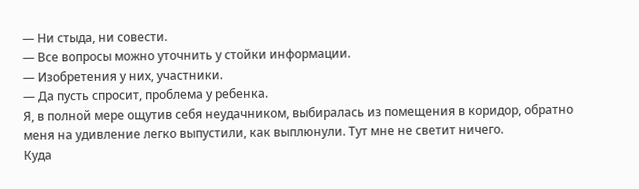— Ни стыда, ни совести.
— Все вопросы можно уточнить у стойки информации.
— Изобретения у них, участники.
— Да пусть спросит, проблема у ребенка.
Я, в полной мере ощутив себя неудачником, выбиралась из помещения в коридор, обратно меня на удивление легко выпустили, как выплюнули. Тут мне не светит ничего.
Куда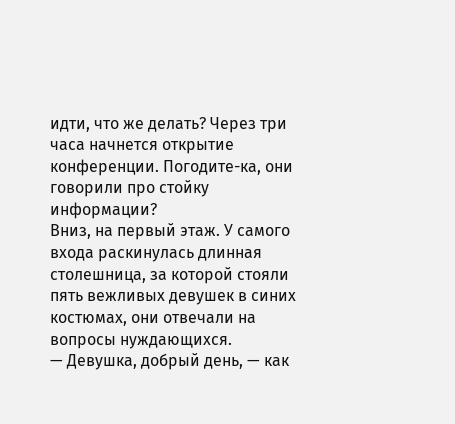идти, что же делать? Через три часа начнется открытие конференции. Погодите-ка, они говорили про стойку информации?
Вниз, на первый этаж. У самого входа раскинулась длинная столешница, за которой стояли пять вежливых девушек в синих костюмах, они отвечали на вопросы нуждающихся.
— Девушка, добрый день, — как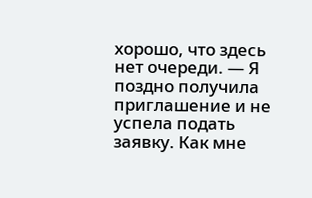хорошо, что здесь нет очереди. — Я поздно получила приглашение и не успела подать заявку. Как мне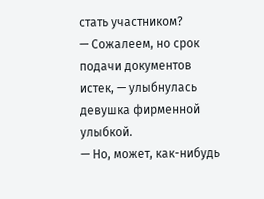стать участником?
— Сожалеем, но срок подачи документов истек, — улыбнулась девушка фирменной улыбкой.
— Но, может, как-нибудь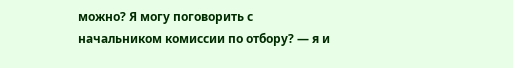можно? Я могу поговорить с начальником комиссии по отбору? — я и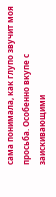сама понимала, как глупо звучит моя просьба. Особенно вкупе с заискивающими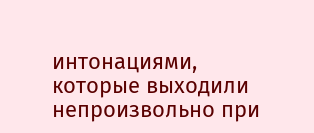интонациями, которые выходили непроизвольно при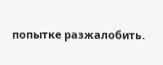попытке разжалобить.